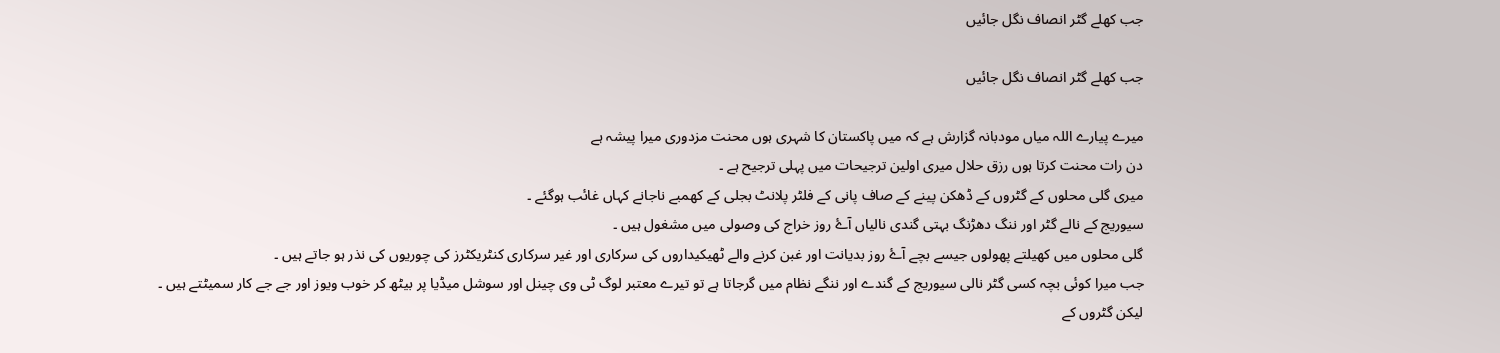جب کھلے گٹر انصاف نگل جائیں

جب کھلے گٹر انصاف نگل جائیں

میرے پیارے اللہ میاں مودبانہ گزارش ہے کہ میں پاکستان کا شہری ہوں محنت مزدوری میرا پیشہ ہے
دن رات محنت کرتا ہوں رزق حلال میری اولین ترجیحات میں پہلی ترجیح ہے ۔
میری گلی محلوں کے گٹروں کے ڈھکن پینے کے صاف پانی کے فلٹر پلانٹ بجلی کے کھمبے ناجانے کہاں غائب ہوگئے ۔
سیوریج کے نالے گٹر اور ننگ دھڑنگ بہتی گندی نالیاں آۓ روز خراج کی وصولی میں مشغول ہیں ۔
گلی محلوں میں کھیلتے پھولوں جیسے بچے آۓ روز بدیانت اور غبن کرنے والے ٹھیکیداروں کی سرکاری اور غیر سرکاری کنٹریکٹرز کی چوریوں کی نذر ہو جاتے ہیں ۔
جب میرا کوئی بچہ کسی گٹر نالی سیوریج کے گندے اور ننگے نظام میں گرجاتا ہے تو تیرے معتبر لوگ ٹی وی چینل اور سوشل میڈیا پر بیٹھ کر خوب ویوز اور جے جے کار سمیٹتے ہیں ۔
لیکن گٹروں کے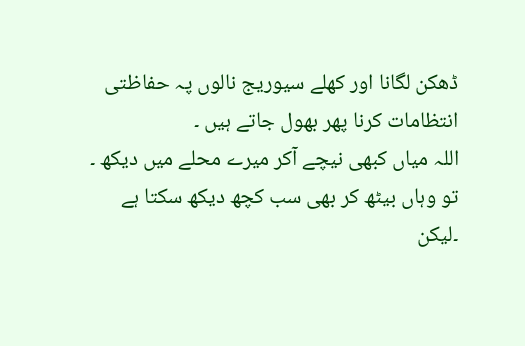ڈھکن لگانا اور کھلے سیوریج نالوں پہ حفاظتی انتظامات کرنا پھر بھول جاتے ہیں ۔
اللہ میاں کبھی نیچے آکر میرے محلے میں دیکھ ۔
تو وہاں بیٹھ کر بھی سب کچھ دیکھ سکتا ہے ۔لیکن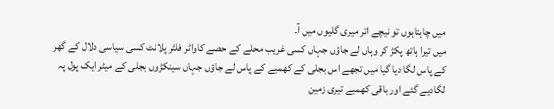میں چاہتاہوں تو نیچے اتر میری گلیوں میں آ۔
میں تیرا ہاتھ پکڑ کر وہاں لے جاؤں جہاں کسی غریب محلے کے حصے کاواٹر فلٹر پلانٹ کسی سیاسی دلال کے گھر کے پاس لگا دیا گیا میں تجھے اس بجلی کے کھمبے کے پاس لے جاؤں جہاں سینکڑوں بجلی کے میٹر ایک پول پہ لگادیے گئے اور باقی کھمبے تیری زمین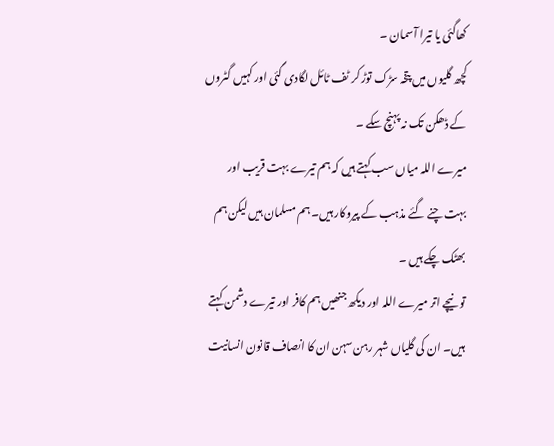کھاگئی یا تیرا آسمان ۔
کچھ گلیوں میں پتخہ سڑک توڑ کر ٹف ٹائل لگادی گئی اور کہیں گٹروں کے ڈھکن تک نہ پہنچ سکے ۔
میرے اللہ میاں سب کہتے ہیں کہ ہم تیرے بہت قریب اور بہت چنے گئے مذہب کے پیروکار ہیں۔ ہم مسلمان ہیں لیکن ہم بھٹک چکے ہیں ۔
تو نیچے اتر میرے اللہ اور دیکھ جنھیں ہم کافر اور تیرے دشمن کہتے ہیں۔ ان کی گلیاں شہر رہن سہن ان کا انصاف قانون انسانیت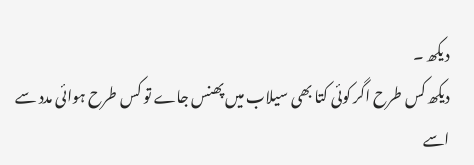دیکھ ۔
دیکھ کس طرح اگر کوئی کتا بھی سیلاب میں پھنس جاے تو کس طرح ہوائی مدد سے اسے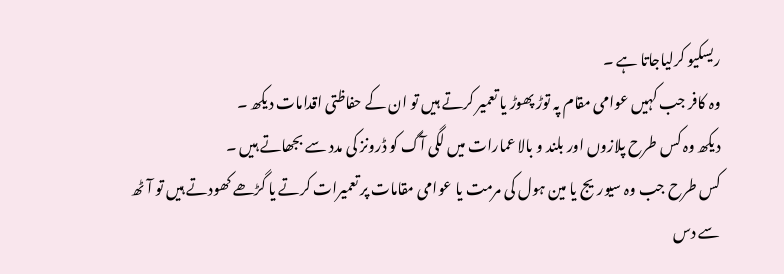ریسکیو کرلیاجاتا ہے ۔
وہ کافر جب کہیں عوامی مقام پہ توڑ پھوڑ یا تعمیر کرتے ہیں تو ان کے حفاظتی اقدامات دیکھ ۔
دیکھ وہ کس طرح پلازوں اور بلند و بالا عمارات میں لگی آگ کو ڈرونز کی مدد سے بجھاتے ہیں ۔
کس طرح جب وہ سیوریج یا مین ہول کی مرمت یا عوامی مقامات پر تعمیرات کرتے یا گڑھے کھودتے ہیں تو آٹھ سے دس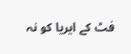فٹ کے ایریا کو نہ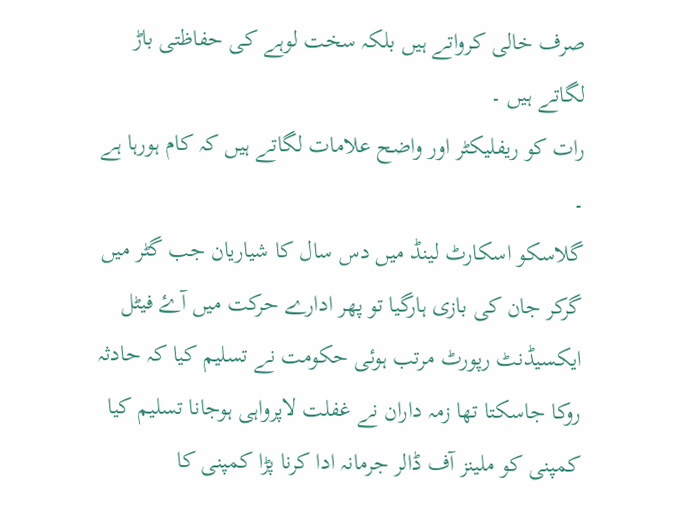صرف خالی کرواتے ہیں بلکہ سخت لوہے کی حفاظتی باڑ لگاتے ہیں ۔
رات کو ریفلیکٹر اور واضح علامات لگاتے ہیں کہ کام ہورہا ہے ۔
گلاسکو اسکارٹ لینڈ میں دس سال کا شیاریان جب گٹر میں گرکر جان کی بازی ہارگیا تو پھر ادارے حرکت میں آۓ فیٹل ایکسیڈنٹ رپورٹ مرتب ہوئی حکومت نے تسلیم کیا کہ حادثہ روکا جاسکتا تھا زمہ داران نے غفلت لاپرواہی ہوجانا تسلیم کیا کمپنی کو ملینز آف ڈالر جرمانہ ادا کرنا پڑا کمپنی کا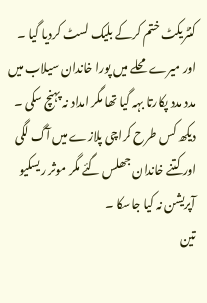کنٹریکٹ ختم کرکے بلیک لسٹ کردیا گیا ۔
اور میرے محلے میں پورا خاندان سیلاب میں مدد مدد پکارتا بہہ گیا تھا مگر امداد نہ پہنچ سکی ۔
دیکھ کس طرح کراچی پلازے میں آگ لگی اور کتنے خاندان جھلس گئے مگر موثر ریسکیو آپریشن نہ کیا جاسکا ۔
تین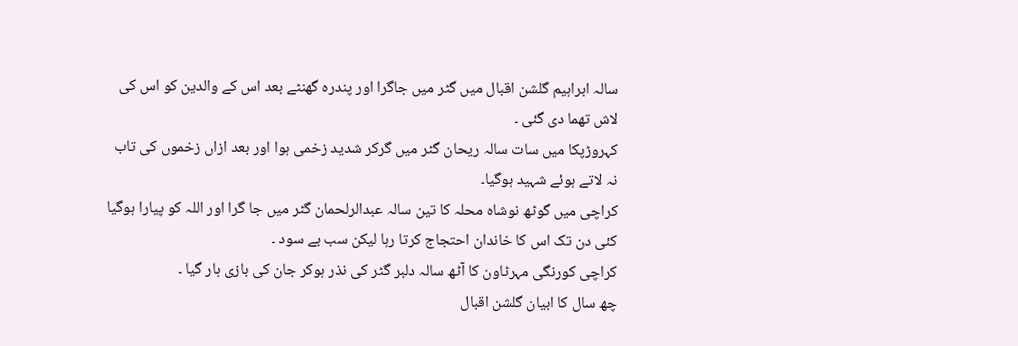سالہ ابراہیم گلشن اقبال میں گٹر میں جاگرا اور پندرہ گھنٹے بعد اس کے والدین کو اس کی لاش تھما دی گئی ۔
کہروڑپکا میں سات سالہ ریحان گٹر میں گرکر شدید زخمی ہوا اور بعد ازاں زخموں کی تاب نہ لاتے ہوئے شہید ہوگیا۔
کراچی میں گوٹھ نوشاہ محلہ کا تین سالہ عبدالرلحمان گٹر میں جا گرا اور اللہ کو پیارا ہوگیا کئی دن تک اس کا خاندان احتجاج کرتا رہا لیکن سب بے سود ۔
کراچی کورنگی مہرٹاون کا آٹھ سالہ دلبر گٹر کی نذر ہوکر جان کی بازی ہار گیا ۔
چھ سال کا ابیان گلشن اقبال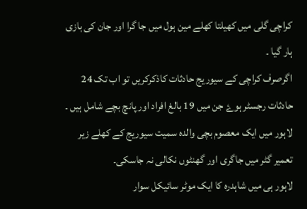کراچی گلی میں کھیلتا کھلے مین ہول میں جا گرا اور جان کی بازی ہار گیا ۔
اگرصرف کراچی کے سیوریج حادثات کاذکرکریں تو اب تک 24 حادثات رجسٹر ہوۓ جن میں 19 بالغ افراد اور پانچ بچے شامل ہیں ۔
لاہور میں ایک معصوم بچی والدہ سمیت سیوریج کے کھلے زیر تعمیر گٹر میں جاگری اور گھنٹوں نکالی نہ جاسکی۔
لاہور ہی میں شاہدرہ کا ایک موٹر سائیکل سوار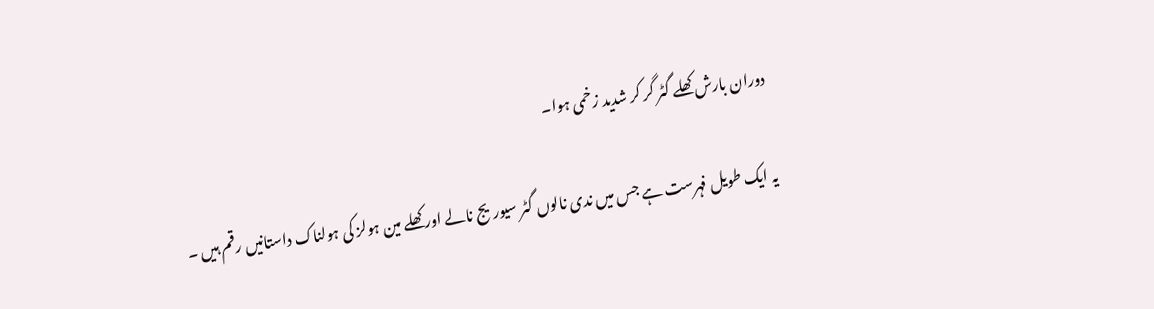دوران بارش کھلے گٹر گر کر شدید زخمی ہوا۔

یہ ایک طویل فہرست ہے جس میں ندی نالوں گٹر سیوریج نالے اور کھلے مین ہولز کی ہولناک داستانیں رقم ہیں ۔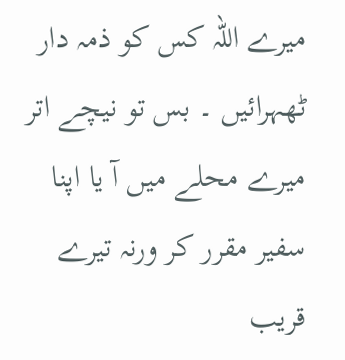میرے اللہ کس کو ذمہ دار ٹھہرائیں ۔ بس تو نیچے اتر میرے محلے میں آ یا اپنا سفیر مقرر کر ورنہ تیرے قریب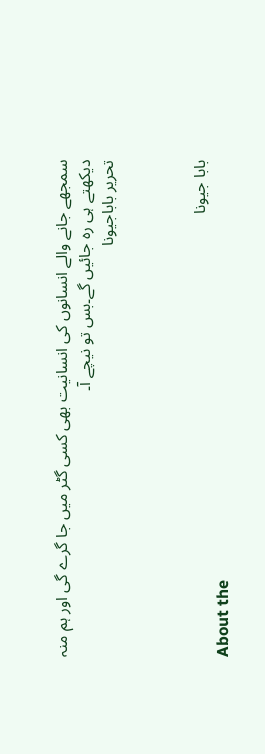سمجھے جانے والے انسانوں کی انسانیت بھی کسی گٹر میں جا گرے گی اور ہم منہ دیکھتے ہی رہ جائیں گے۔بس تو نیچے آ۔
تحریر باباجیونا



بابا جیونا
About the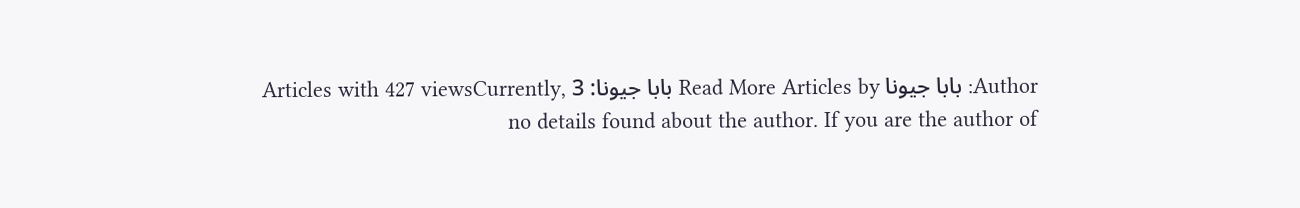Author: بابا جیونا Read More Articles by بابا جیونا: 3 Articles with 427 viewsCurrently, no details found about the author. If you are the author of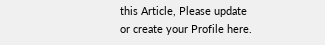this Article, Please update or create your Profile here.